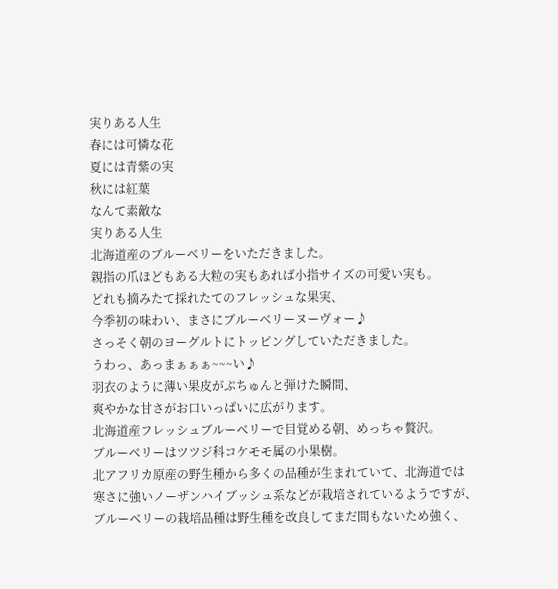実りある人生
春には可憐な花
夏には青紫の実
秋には紅葉
なんて素敵な
実りある人生
北海道産のブルーベリーをいただきました。
親指の爪ほどもある大粒の実もあれば小指サイズの可愛い実も。
どれも摘みたて採れたてのフレッシュな果実、
今季初の味わい、まさにブルーベリーヌーヴォー♪
さっそく朝のヨーグルトにトッピングしていただきました。
うわっ、あっまぁぁぁ~~~い♪
羽衣のように薄い果皮がぷちゅんと弾けた瞬間、
爽やかな甘さがお口いっぱいに広がります。
北海道産フレッシュブルーベリーで目覚める朝、めっちゃ贅沢。
ブルーベリーはツツジ科コケモモ属の小果樹。
北アフリカ原産の野生種から多くの品種が生まれていて、北海道では
寒さに強いノーザンハイブッシュ系などが栽培されているようですが、
ブルーベリーの栽培品種は野生種を改良してまだ間もないため強く、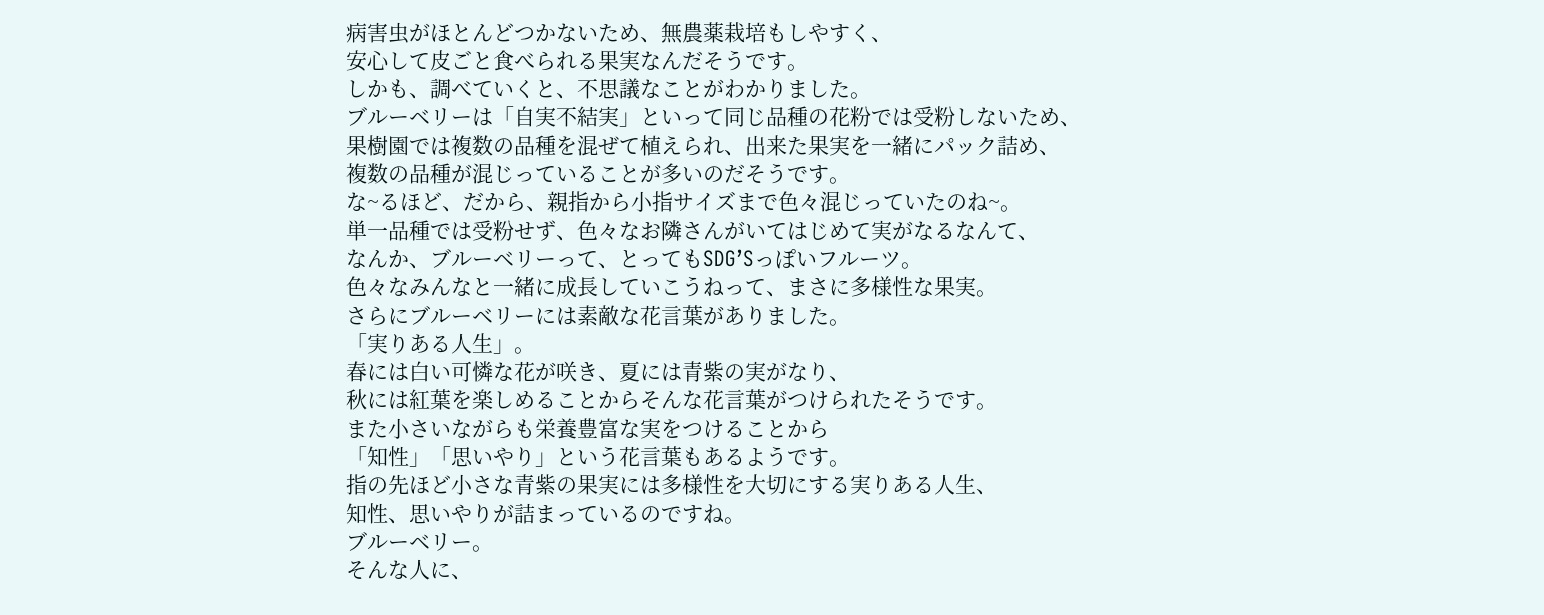病害虫がほとんどつかないため、無農薬栽培もしやすく、
安心して皮ごと食べられる果実なんだそうです。
しかも、調べていくと、不思議なことがわかりました。
ブルーベリーは「自実不結実」といって同じ品種の花粉では受粉しないため、
果樹園では複数の品種を混ぜて植えられ、出来た果実を一緒にパック詰め、
複数の品種が混じっていることが多いのだそうです。
な~るほど、だから、親指から小指サイズまで色々混じっていたのね~。
単一品種では受粉せず、色々なお隣さんがいてはじめて実がなるなんて、
なんか、ブルーベリーって、とってもSDG’Sっぽいフルーツ。
色々なみんなと一緒に成長していこうねって、まさに多様性な果実。
さらにブルーベリーには素敵な花言葉がありました。
「実りある人生」。
春には白い可憐な花が咲き、夏には青紫の実がなり、
秋には紅葉を楽しめることからそんな花言葉がつけられたそうです。
また小さいながらも栄養豊富な実をつけることから
「知性」「思いやり」という花言葉もあるようです。
指の先ほど小さな青紫の果実には多様性を大切にする実りある人生、
知性、思いやりが詰まっているのですね。
ブルーベリー。
そんな人に、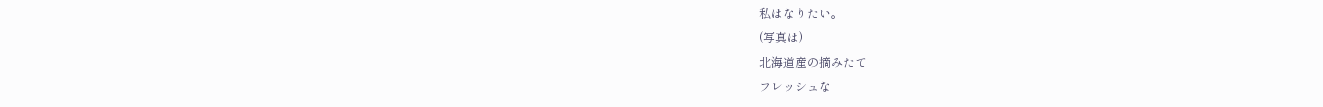私はなりたい。
(写真は)
北海道産の摘みたて
フレッシュな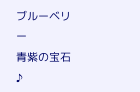ブルーベリー
青紫の宝石♪